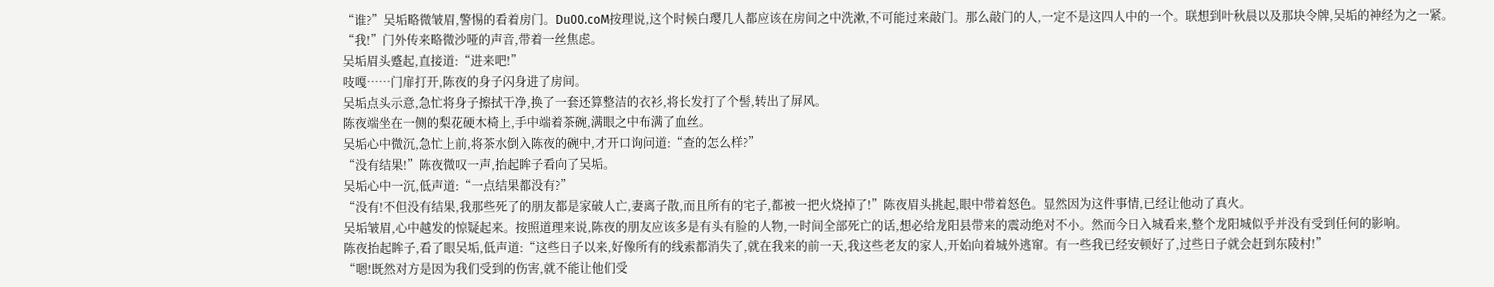“谁?”吴垢略微皱眉,警惕的看着房门。Du00.coM按理说,这个时候白璎几人都应该在房间之中洗漱,不可能过来敲门。那么敲门的人,一定不是这四人中的一个。联想到叶秋晨以及那块令牌,吴垢的神经为之一紧。
“我!”门外传来略微沙哑的声音,带着一丝焦虑。
吴垢眉头蹙起,直接道:“进来吧!”
吱嘎……门扉打开,陈夜的身子闪身进了房间。
吴垢点头示意,急忙将身子擦拭干净,换了一套还算整洁的衣衫,将长发打了个髻,转出了屏风。
陈夜端坐在一侧的梨花硬木椅上,手中端着茶碗,满眼之中布满了血丝。
吴垢心中微沉,急忙上前,将茶水倒入陈夜的碗中,才开口询问道:“查的怎么样?”
“没有结果!”陈夜微叹一声,抬起眸子看向了吴垢。
吴垢心中一沉,低声道:“一点结果都没有?”
“没有!不但没有结果,我那些死了的朋友都是家破人亡,妻离子散,而且所有的宅子,都被一把火烧掉了!”陈夜眉头挑起,眼中带着怒色。显然因为这件事情,已经让他动了真火。
吴垢皱眉,心中越发的惊疑起来。按照道理来说,陈夜的朋友应该多是有头有脸的人物,一时间全部死亡的话,想必给龙阳县带来的震动绝对不小。然而今日入城看来,整个龙阳城似乎并没有受到任何的影响。
陈夜抬起眸子,看了眼吴垢,低声道:“这些日子以来,好像所有的线索都消失了,就在我来的前一天,我这些老友的家人,开始向着城外逃窜。有一些我已经安顿好了,过些日子就会赶到东陵村!”
“嗯!既然对方是因为我们受到的伤害,就不能让他们受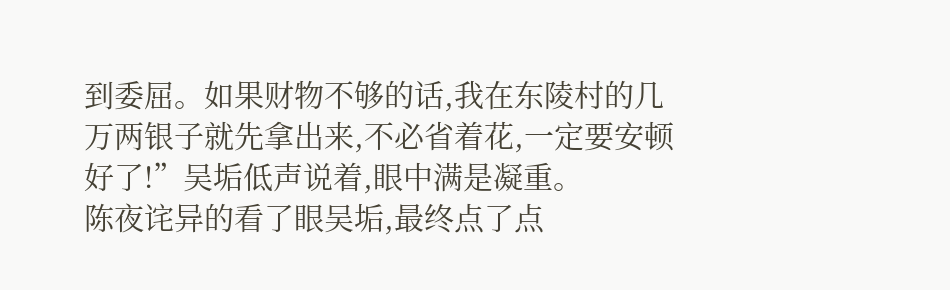到委屈。如果财物不够的话,我在东陵村的几万两银子就先拿出来,不必省着花,一定要安顿好了!”吴垢低声说着,眼中满是凝重。
陈夜诧异的看了眼吴垢,最终点了点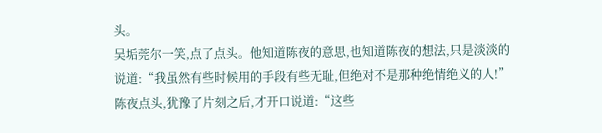头。
吴垢莞尔一笑,点了点头。他知道陈夜的意思,也知道陈夜的想法,只是淡淡的说道:“我虽然有些时候用的手段有些无耻,但绝对不是那种绝情绝义的人!”
陈夜点头,犹豫了片刻之后,才开口说道:“这些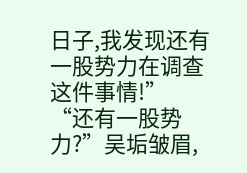日子,我发现还有一股势力在调查这件事情!”
“还有一股势力?”吴垢皱眉,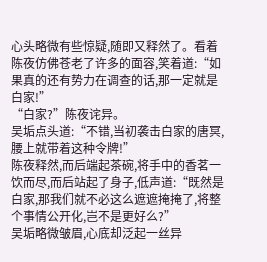心头略微有些惊疑,随即又释然了。看着陈夜仿佛苍老了许多的面容,笑着道:“如果真的还有势力在调查的话,那一定就是白家!”
“白家?”陈夜诧异。
吴垢点头道:“不错,当初袭击白家的唐冥,腰上就带着这种令牌!”
陈夜释然,而后端起茶碗,将手中的香茗一饮而尽,而后站起了身子,低声道:“既然是白家,那我们就不必这么遮遮掩掩了,将整个事情公开化,岂不是更好么?”
吴垢略微皱眉,心底却泛起一丝异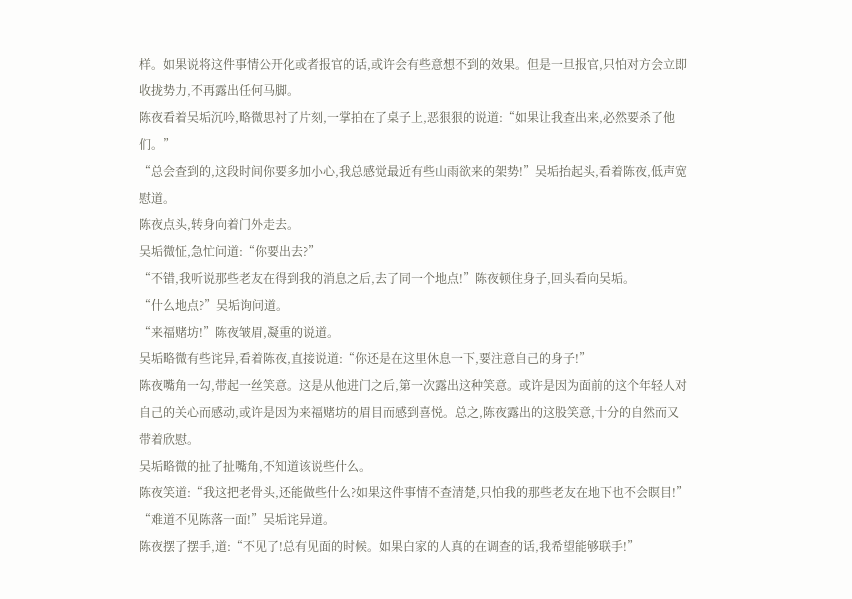样。如果说将这件事情公开化或者报官的话,或许会有些意想不到的效果。但是一旦报官,只怕对方会立即收拢势力,不再露出任何马脚。
陈夜看着吴垢沉吟,略微思衬了片刻,一掌拍在了桌子上,恶狠狠的说道:“如果让我查出来,必然要杀了他们。”
“总会查到的,这段时间你要多加小心,我总感觉最近有些山雨欲来的架势!”吴垢抬起头,看着陈夜,低声宽慰道。
陈夜点头,转身向着门外走去。
吴垢微怔,急忙问道:“你要出去?”
“不错,我听说那些老友在得到我的消息之后,去了同一个地点!”陈夜顿住身子,回头看向吴垢。
“什么地点?”吴垢询问道。
“来福赌坊!”陈夜皱眉,凝重的说道。
吴垢略微有些诧异,看着陈夜,直接说道:“你还是在这里休息一下,要注意自己的身子!”
陈夜嘴角一勾,带起一丝笑意。这是从他进门之后,第一次露出这种笑意。或许是因为面前的这个年轻人对自己的关心而感动,或许是因为来福赌坊的眉目而感到喜悦。总之,陈夜露出的这股笑意,十分的自然而又带着欣慰。
吴垢略微的扯了扯嘴角,不知道该说些什么。
陈夜笑道:“我这把老骨头,还能做些什么?如果这件事情不查清楚,只怕我的那些老友在地下也不会瞑目!”
“难道不见陈落一面!”吴垢诧异道。
陈夜摆了摆手,道:“不见了!总有见面的时候。如果白家的人真的在调查的话,我希望能够联手!”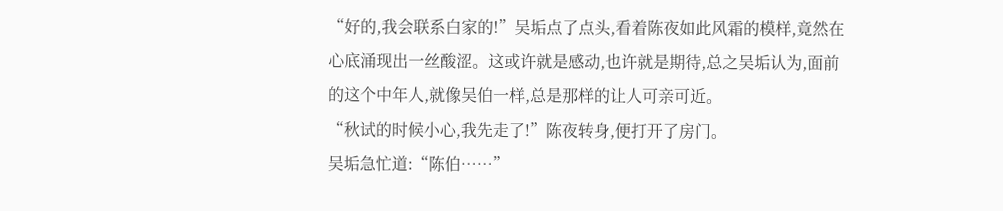“好的,我会联系白家的!”吴垢点了点头,看着陈夜如此风霜的模样,竟然在心底涌现出一丝酸涩。这或许就是感动,也许就是期待,总之吴垢认为,面前的这个中年人,就像吴伯一样,总是那样的让人可亲可近。
“秋试的时候小心,我先走了!”陈夜转身,便打开了房门。
吴垢急忙道:“陈伯……”